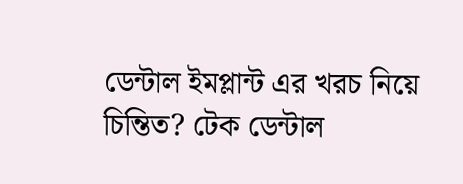ডেন্টাল ইমপ্লান্ট এর খরচ নিয়ে চিন্তিত? টেক ডেন্টাল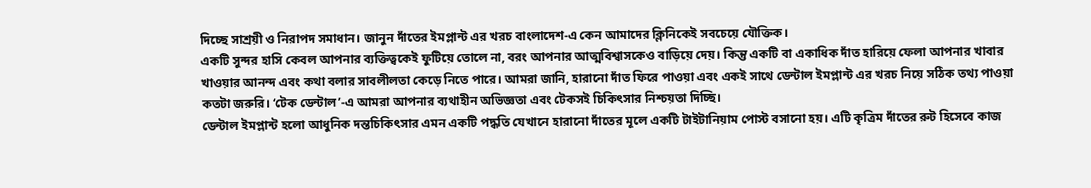দিচ্ছে সাশ্রয়ী ও নিরাপদ সমাধান। জানুন দাঁতের ইমপ্লান্ট এর খরচ বাংলাদেশ-এ কেন আমাদের ক্লিনিকেই সবচেয়ে যৌক্তিক।
একটি সুন্দর হাসি কেবল আপনার ব্যক্তিত্বকেই ফুটিয়ে তোলে না, বরং আপনার আত্মবিশ্বাসকেও বাড়িয়ে দেয়। কিন্তু একটি বা একাধিক দাঁত হারিয়ে ফেলা আপনার খাবার খাওয়ার আনন্দ এবং কথা বলার সাবলীলতা কেড়ে নিতে পারে। আমরা জানি, হারানো দাঁত ফিরে পাওয়া এবং একই সাথে ডেন্টাল ইমপ্লান্ট এর খরচ নিয়ে সঠিক তথ্য পাওয়া কতটা জরুরি। ‘টেক ডেন্টাল’-এ আমরা আপনার ব্যথাহীন অভিজ্ঞতা এবং টেকসই চিকিৎসার নিশ্চয়তা দিচ্ছি।
ডেন্টাল ইমপ্লান্ট হলো আধুনিক দন্তচিকিৎসার এমন একটি পদ্ধতি যেখানে হারানো দাঁতের মূলে একটি টাইটানিয়াম পোস্ট বসানো হয়। এটি কৃত্রিম দাঁতের রুট হিসেবে কাজ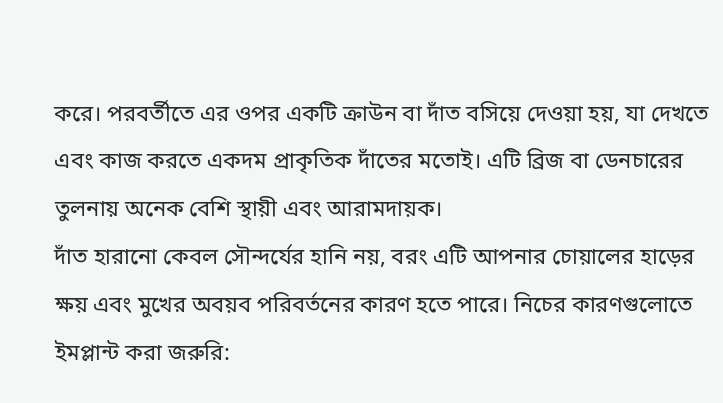করে। পরবর্তীতে এর ওপর একটি ক্রাউন বা দাঁত বসিয়ে দেওয়া হয়, যা দেখতে এবং কাজ করতে একদম প্রাকৃতিক দাঁতের মতোই। এটি ব্রিজ বা ডেনচারের তুলনায় অনেক বেশি স্থায়ী এবং আরামদায়ক।
দাঁত হারানো কেবল সৌন্দর্যের হানি নয়, বরং এটি আপনার চোয়ালের হাড়ের ক্ষয় এবং মুখের অবয়ব পরিবর্তনের কারণ হতে পারে। নিচের কারণগুলোতে ইমপ্লান্ট করা জরুরি: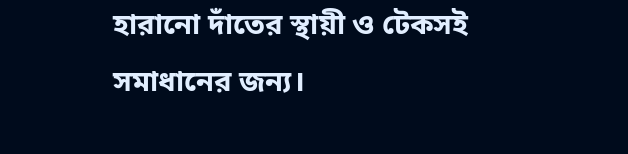হারানো দাঁতের স্থায়ী ও টেকসই সমাধানের জন্য।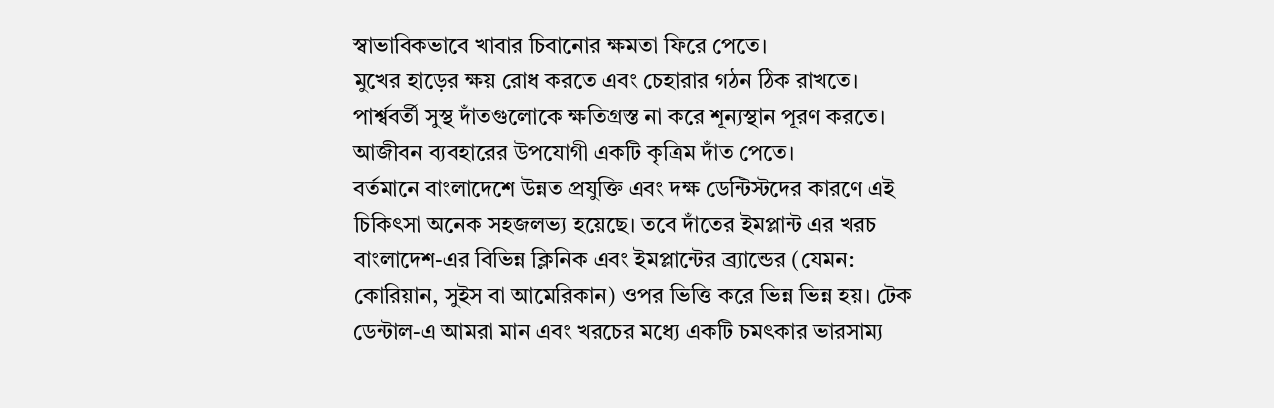স্বাভাবিকভাবে খাবার চিবানোর ক্ষমতা ফিরে পেতে।
মুখের হাড়ের ক্ষয় রোধ করতে এবং চেহারার গঠন ঠিক রাখতে।
পার্শ্ববর্তী সুস্থ দাঁতগুলোকে ক্ষতিগ্রস্ত না করে শূন্যস্থান পূরণ করতে।
আজীবন ব্যবহারের উপযোগী একটি কৃত্রিম দাঁত পেতে।
বর্তমানে বাংলাদেশে উন্নত প্রযুক্তি এবং দক্ষ ডেন্টিস্টদের কারণে এই চিকিৎসা অনেক সহজলভ্য হয়েছে। তবে দাঁতের ইমপ্লান্ট এর খরচ বাংলাদেশ-এর বিভিন্ন ক্লিনিক এবং ইমপ্লান্টের ব্র্যান্ডের (যেমন: কোরিয়ান, সুইস বা আমেরিকান) ওপর ভিত্তি করে ভিন্ন ভিন্ন হয়। টেক ডেন্টাল-এ আমরা মান এবং খরচের মধ্যে একটি চমৎকার ভারসাম্য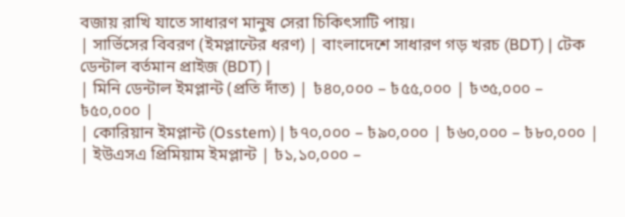বজায় রাখি যাতে সাধারণ মানুষ সেরা চিকিৎসাটি পায়।
| সার্ভিসের বিবরণ (ইমপ্লান্টের ধরণ) | বাংলাদেশে সাধারণ গড় খরচ (BDT) | টেক ডেন্টাল বর্তমান প্রাইজ (BDT) |
| মিনি ডেন্টাল ইমপ্লান্ট (প্রতি দাঁত) | ৳৪০,০০০ – ৳৫৫,০০০ | ৳৩৫,০০০ – ৳৫০,০০০ |
| কোরিয়ান ইমপ্লান্ট (Osstem) | ৳৭০,০০০ – ৳৯০,০০০ | ৳৬০,০০০ – ৳৮০,০০০ |
| ইউএসএ প্রিমিয়াম ইমপ্লান্ট | ৳১,১০,০০০ –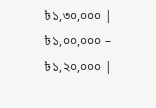৳১,৩০,০০০ | ৳১,০০,০০০ – ৳১,২০,০০০ |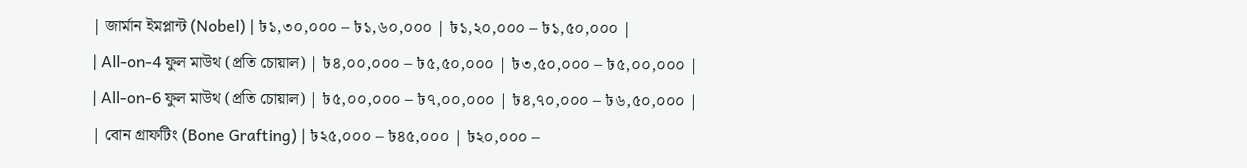| জার্মান ইমপ্লান্ট (Nobel) | ৳১,৩০,০০০ – ৳১,৬০,০০০ | ৳১,২০,০০০ – ৳১,৫০,০০০ |
| All-on-4 ফুল মাউথ (প্রতি চোয়াল) | ৳৪,০০,০০০ – ৳৫,৫০,০০০ | ৳৩,৫০,০০০ – ৳৫,০০,০০০ |
| All-on-6 ফুল মাউথ (প্রতি চোয়াল) | ৳৫,০০,০০০ – ৳৭,০০,০০০ | ৳৪,৭০,০০০ – ৳৬,৫০,০০০ |
| বোন গ্রাফটিং (Bone Grafting) | ৳২৫,০০০ – ৳৪৫,০০০ | ৳২০,০০০ –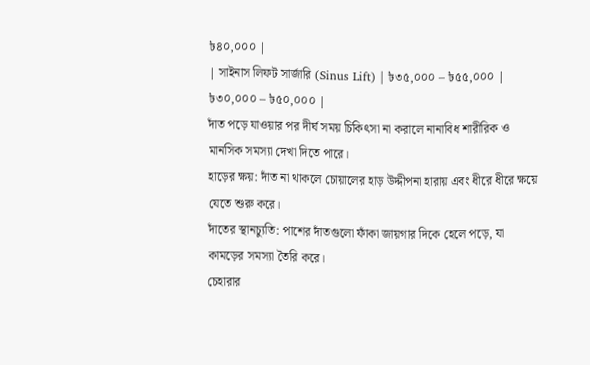৳৪০,০০০ |
| সাইনাস লিফট সার্জারি (Sinus Lift) | ৳৩৫,০০০ – ৳৫৫,০০০ | ৳৩০,০০০ – ৳৫০,০০০ |
দাঁত পড়ে যাওয়ার পর দীর্ঘ সময় চিকিৎসা না করালে নানাবিধ শারীরিক ও মানসিক সমস্যা দেখা দিতে পারে।
হাড়ের ক্ষয়: দাঁত না থাকলে চোয়ালের হাড় উদ্দীপনা হারায় এবং ধীরে ধীরে ক্ষয়ে যেতে শুরু করে।
দাঁতের স্থানচ্যুতি: পাশের দাঁতগুলো ফাঁকা জায়গার দিকে হেলে পড়ে, যা কামড়ের সমস্যা তৈরি করে।
চেহারার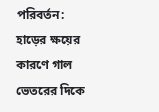পরিবর্তন: হাড়ের ক্ষয়ের কারণে গাল ভেতরের দিকে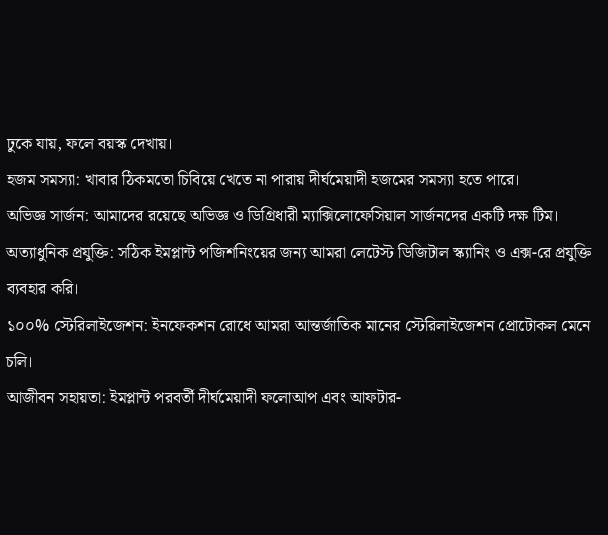ঢুকে যায়, ফলে বয়স্ক দেখায়।
হজম সমস্যা: খাবার ঠিকমতো চিবিয়ে খেতে না পারায় দীর্ঘমেয়াদী হজমের সমস্যা হতে পারে।
অভিজ্ঞ সার্জন: আমাদের রয়েছে অভিজ্ঞ ও ডিগ্রিধারী ম্যাক্সিলোফেসিয়াল সার্জনদের একটি দক্ষ টিম।
অত্যাধুনিক প্রযুক্তি: সঠিক ইমপ্লান্ট পজিশনিংয়ের জন্য আমরা লেটেস্ট ডিজিটাল স্ক্যানিং ও এক্স-রে প্রযুক্তি ব্যবহার করি।
১০০% স্টেরিলাইজেশন: ইনফেকশন রোধে আমরা আন্তর্জাতিক মানের স্টেরিলাইজেশন প্রোটোকল মেনে চলি।
আজীবন সহায়তা: ইমপ্লান্ট পরবর্তী দীর্ঘমেয়াদী ফলোআপ এবং আফটার-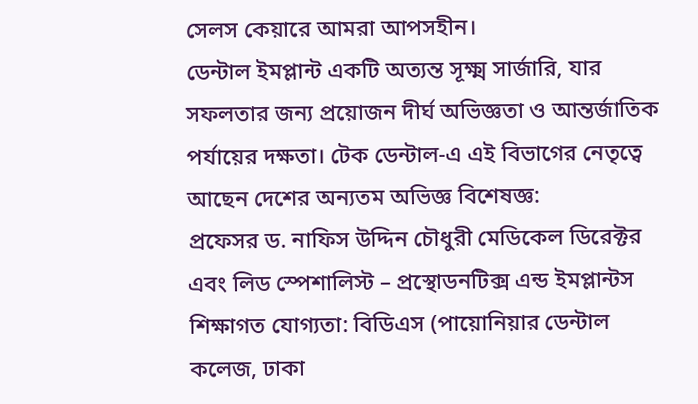সেলস কেয়ারে আমরা আপসহীন।
ডেন্টাল ইমপ্লান্ট একটি অত্যন্ত সূক্ষ্ম সার্জারি, যার সফলতার জন্য প্রয়োজন দীর্ঘ অভিজ্ঞতা ও আন্তর্জাতিক পর্যায়ের দক্ষতা। টেক ডেন্টাল-এ এই বিভাগের নেতৃত্বে আছেন দেশের অন্যতম অভিজ্ঞ বিশেষজ্ঞ:
প্রফেসর ড. নাফিস উদ্দিন চৌধুরী মেডিকেল ডিরেক্টর এবং লিড স্পেশালিস্ট – প্রস্থোডনটিক্স এন্ড ইমপ্লান্টস
শিক্ষাগত যোগ্যতা: বিডিএস (পায়োনিয়ার ডেন্টাল কলেজ, ঢাকা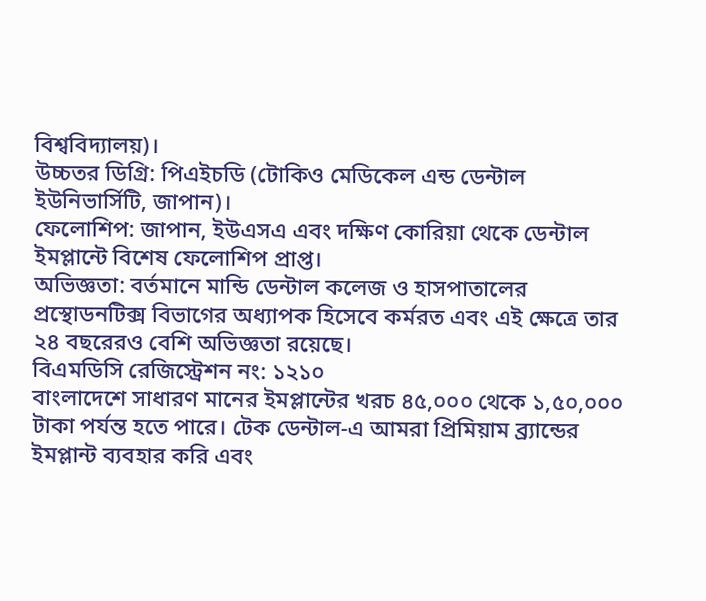বিশ্ববিদ্যালয়)।
উচ্চতর ডিগ্রি: পিএইচডি (টোকিও মেডিকেল এন্ড ডেন্টাল ইউনিভার্সিটি, জাপান)।
ফেলোশিপ: জাপান, ইউএসএ এবং দক্ষিণ কোরিয়া থেকে ডেন্টাল ইমপ্লান্টে বিশেষ ফেলোশিপ প্রাপ্ত।
অভিজ্ঞতা: বর্তমানে মান্ডি ডেন্টাল কলেজ ও হাসপাতালের প্রস্থোডনটিক্স বিভাগের অধ্যাপক হিসেবে কর্মরত এবং এই ক্ষেত্রে তার ২৪ বছরেরও বেশি অভিজ্ঞতা রয়েছে।
বিএমডিসি রেজিস্ট্রেশন নং: ১২১০
বাংলাদেশে সাধারণ মানের ইমপ্লান্টের খরচ ৪৫,০০০ থেকে ১,৫০,০০০ টাকা পর্যন্ত হতে পারে। টেক ডেন্টাল-এ আমরা প্রিমিয়াম ব্র্যান্ডের ইমপ্লান্ট ব্যবহার করি এবং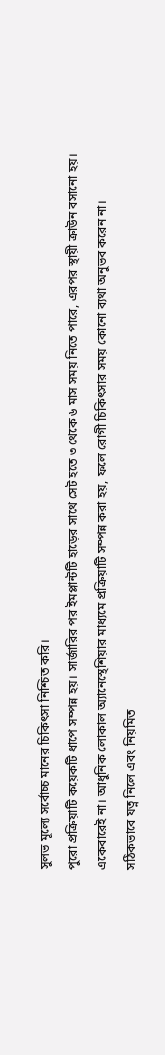সুলভ মূল্যে সর্বোচ্চ মানের চিকিৎসা নিশ্চিত করি।
পুরো প্রক্রিয়াটি কয়েকটি ধাপে সম্পন্ন হয়। সার্জারির পর ইমপ্লান্টটি হাড়ের সাথে সেট হতে ৩ থেকে ৬ মাস সময় নিতে পারে, এরপর স্থায়ী ক্রাউন বসানো হয়।
একেবারেই না। আধুনিক লোকাল অ্যানেস্থেশিয়ার মাধ্যমে প্রক্রিয়াটি সম্পন্ন করা হয়, ফলে রোগী চিকিৎসার সময় কোনো ব্যথা অনুভব করেন না।
সঠিকভাবে যত্ন নিলে এবং নিয়মিত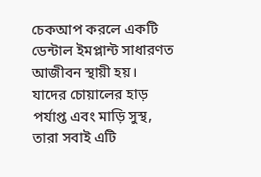চেকআপ করলে একটি ডেন্টাল ইমপ্লান্ট সাধারণত আজীবন স্থায়ী হয়।
যাদের চোয়ালের হাড় পর্যাপ্ত এবং মাড়ি সুস্থ, তারা সবাই এটি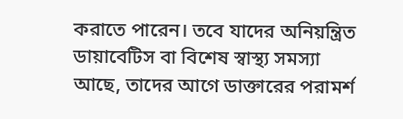করাতে পারেন। তবে যাদের অনিয়ন্ত্রিত ডায়াবেটিস বা বিশেষ স্বাস্থ্য সমস্যা আছে, তাদের আগে ডাক্তারের পরামর্শ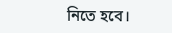নিতে হবে।